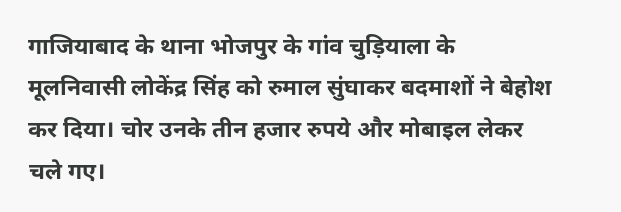गाजियाबाद के थाना भोजपुर के गांव चुड़ियाला के मूलनिवासी लोकेंद्र सिंह को रुमाल सुंघाकर बदमाशों ने बेहोश कर दिया। चोर उनके तीन हजार रुपये और मोबाइल लेकर चले गए।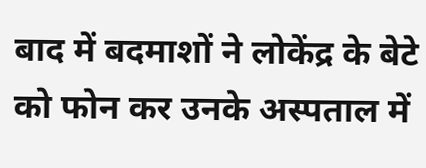बाद में बदमाशों ने लोकेंद्र के बेटे को फोन कर उनके अस्पताल में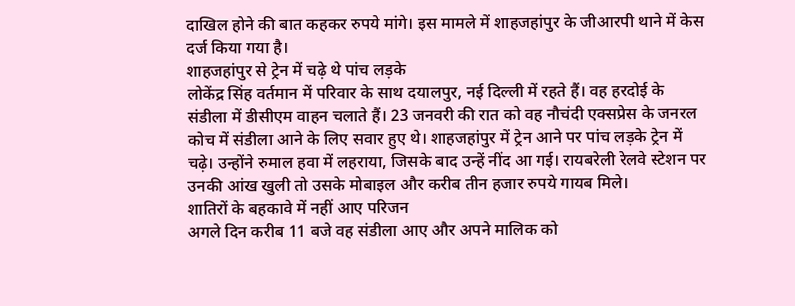दाखिल होने की बात कहकर रुपये मांगे। इस मामले में शाहजहांपुर के जीआरपी थाने में केस दर्ज किया गया है।
शाहजहांपुर से ट्रेन में चढ़े थे पांच लड़के
लोकेंद्र सिंह वर्तमान में परिवार के साथ दयालपुर, नई दिल्ली में रहते हैं। वह हरदोई के संडीला में डीसीएम वाहन चलाते हैं। 23 जनवरी की रात को वह नौचंदी एक्सप्रेस के जनरल कोच में संडीला आने के लिए सवार हुए थे। शाहजहांपुर में ट्रेन आने पर पांच लड़के ट्रेन में चढ़े। उन्होंने रुमाल हवा में लहराया, जिसके बाद उन्हें नींद आ गई। रायबरेली रेलवे स्टेशन पर उनकी आंख खुली तो उसके मोबाइल और करीब तीन हजार रुपये गायब मिले।
शातिरों के बहकावे में नहीं आए परिजन
अगले दिन करीब 11 बजे वह संडीला आए और अपने मालिक को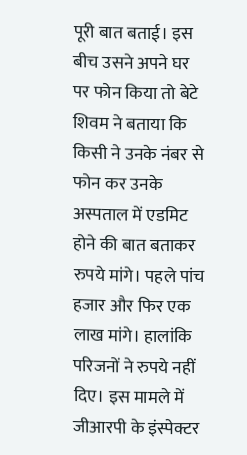पूरी बात बताई। इस बीच उसने अपने घर पर फोन किया तो बेटे शिवम ने बताया कि किसी ने उनके नंबर से फोन कर उनके अस्पताल में एडमिट होने की बात बताकर रुपये मांगे। पहले पांच हजार और फिर एक लाख मांगे। हालांकि परिजनों ने रुपये नहीं दिए। इस मामले में जीआरपी के इंस्पेक्टर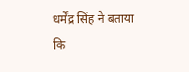धर्मेंद्र सिंह ने बताया कि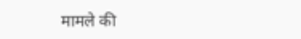मामले की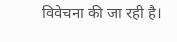विवेचना की जा रही है।